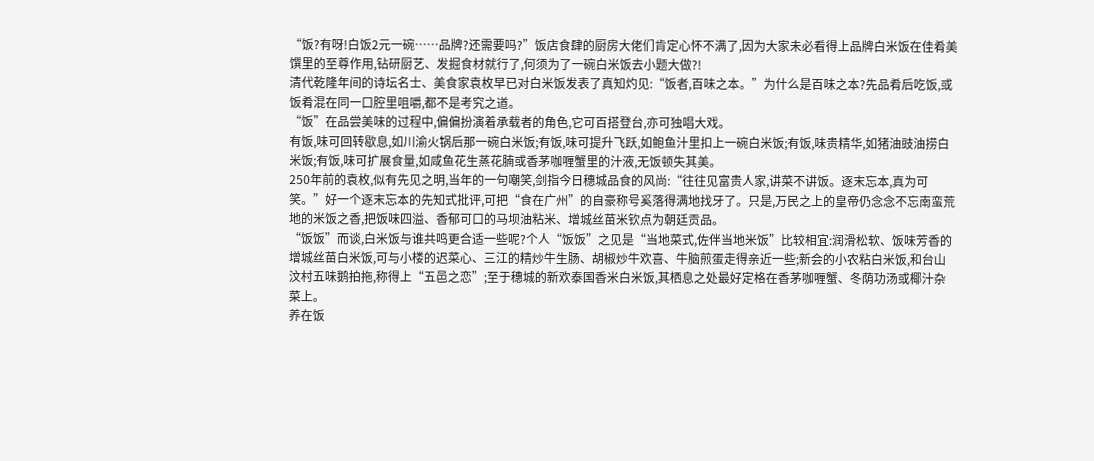“饭?有呀!白饭2元一碗……品牌?还需要吗?”饭店食肆的厨房大佬们肯定心怀不满了,因为大家未必看得上品牌白米饭在佳肴美馔里的至尊作用,钻研厨艺、发掘食材就行了,何须为了一碗白米饭去小题大做?!
清代乾隆年间的诗坛名士、美食家袁枚早已对白米饭发表了真知灼见:“饭者,百味之本。”为什么是百味之本?先品肴后吃饭,或饭肴混在同一口腔里咀嚼,都不是考究之道。
“饭”在品尝美味的过程中,偏偏扮演着承载者的角色,它可百搭登台,亦可独唱大戏。
有饭,味可回转歇息,如川渝火锅后那一碗白米饭;有饭,味可提升飞跃,如鲍鱼汁里扣上一碗白米饭;有饭,味贵精华,如猪油豉油捞白米饭;有饭,味可扩展食量,如咸鱼花生蒸花腩或香茅咖喱蟹里的汁液,无饭顿失其美。
250年前的袁枚,似有先见之明,当年的一句嘲笑,剑指今日穗城品食的风尚:“往往见富贵人家,讲菜不讲饭。逐末忘本,真为可笑。”好一个逐末忘本的先知式批评,可把“食在广州”的自豪称号奚落得满地找牙了。只是,万民之上的皇帝仍念念不忘南蛮荒地的米饭之香,把饭味四溢、香郁可口的马坝油粘米、增城丝苗米钦点为朝廷贡品。
“饭饭”而谈,白米饭与谁共鸣更合适一些呢?个人“饭饭”之见是“当地菜式,佐伴当地米饭”比较相宜:润滑松软、饭味芳香的增城丝苗白米饭,可与小楼的迟菜心、三江的精炒牛生肠、胡椒炒牛欢喜、牛脑煎蛋走得亲近一些;新会的小农粘白米饭,和台山汶村五味鹅拍拖,称得上“五邑之恋”;至于穗城的新欢泰国香米白米饭,其栖息之处最好定格在香茅咖喱蟹、冬荫功汤或椰汁杂菜上。
养在饭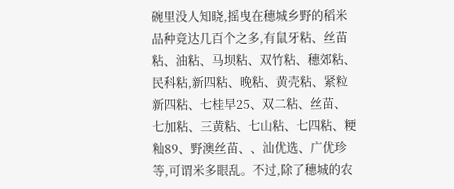碗里没人知晓,摇曳在穗城乡野的稻米品种竟达几百个之多,有鼠牙粘、丝苗粘、油粘、马坝粘、双竹粘、穗郊粘、民科粘,新四粘、晚粘、黄壳粘、紧粒新四粘、七桂早25、双二粘、丝苗、七加粘、三黄粘、七山粘、七四粘、粳籼89、野澳丝苗、、汕优选、广优珍等,可谓米多眼乱。不过,除了穗城的农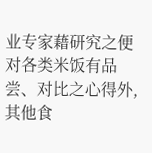业专家藉研究之便对各类米饭有品尝、对比之心得外,其他食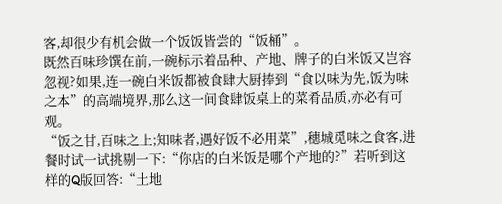客,却很少有机会做一个饭饭皆尝的“饭桶”。
既然百味珍馔在前,一碗标示着品种、产地、牌子的白米饭又岂容忽视?如果,连一碗白米饭都被食肆大厨捧到“食以味为先,饭为味之本”的高端境界,那么这一间食肆饭桌上的菜肴品质,亦必有可观。
“饭之甘,百味之上;知味者,遇好饭不必用菜”,穗城觅味之食客,进餐时试一试挑剔一下:“你店的白米饭是哪个产地的?”若听到这样的Q版回答:“土地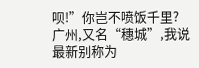呗!”你岂不喷饭千里?
广州,又名“穗城”,我说最新别称为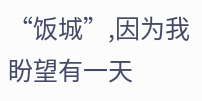“饭城”,因为我盼望有一天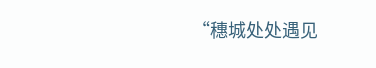“穗城处处遇见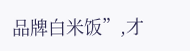品牌白米饭”,才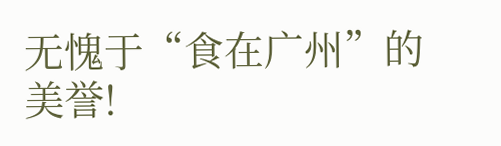无愧于“食在广州”的美誉!